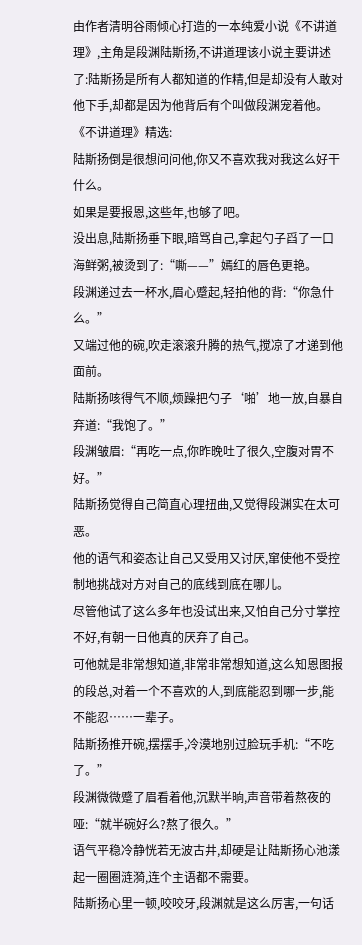由作者清明谷雨倾心打造的一本纯爱小说《不讲道理》,主角是段渊陆斯扬,不讲道理该小说主要讲述了:陆斯扬是所有人都知道的作精,但是却没有人敢对他下手,却都是因为他背后有个叫做段渊宠着他。
《不讲道理》精选:
陆斯扬倒是很想问问他,你又不喜欢我对我这么好干什么。
如果是要报恩,这些年,也够了吧。
没出息,陆斯扬垂下眼,暗骂自己,拿起勺子舀了一口海鲜粥,被烫到了:“嘶——”嫣红的唇色更艳。
段渊递过去一杯水,眉心蹙起,轻拍他的背:“你急什么。”
又端过他的碗,吹走滚滚升腾的热气,搅凉了才递到他面前。
陆斯扬咳得气不顺,烦躁把勺子‘啪’地一放,自暴自弃道:“我饱了。”
段渊皱眉:“再吃一点,你昨晚吐了很久,空腹对胃不好。”
陆斯扬觉得自己简直心理扭曲,又觉得段渊实在太可恶。
他的语气和姿态让自己又受用又讨厌,窜使他不受控制地挑战对方对自己的底线到底在哪儿。
尽管他试了这么多年也没试出来,又怕自己分寸掌控不好,有朝一日他真的厌弃了自己。
可他就是非常想知道,非常非常想知道,这么知恩图报的段总,对着一个不喜欢的人,到底能忍到哪一步,能不能忍……一辈子。
陆斯扬推开碗,摆摆手,冷漠地别过脸玩手机:“不吃了。”
段渊微微蹙了眉看着他,沉默半晌,声音带着熬夜的哑:“就半碗好么?熬了很久。”
语气平稳冷静恍若无波古井,却硬是让陆斯扬心池漾起一圈圈涟漪,连个主语都不需要。
陆斯扬心里一顿,咬咬牙,段渊就是这么厉害,一句话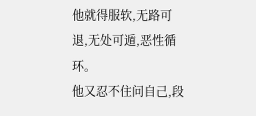他就得服软,无路可退,无处可遁,恶性循环。
他又忍不住问自己,段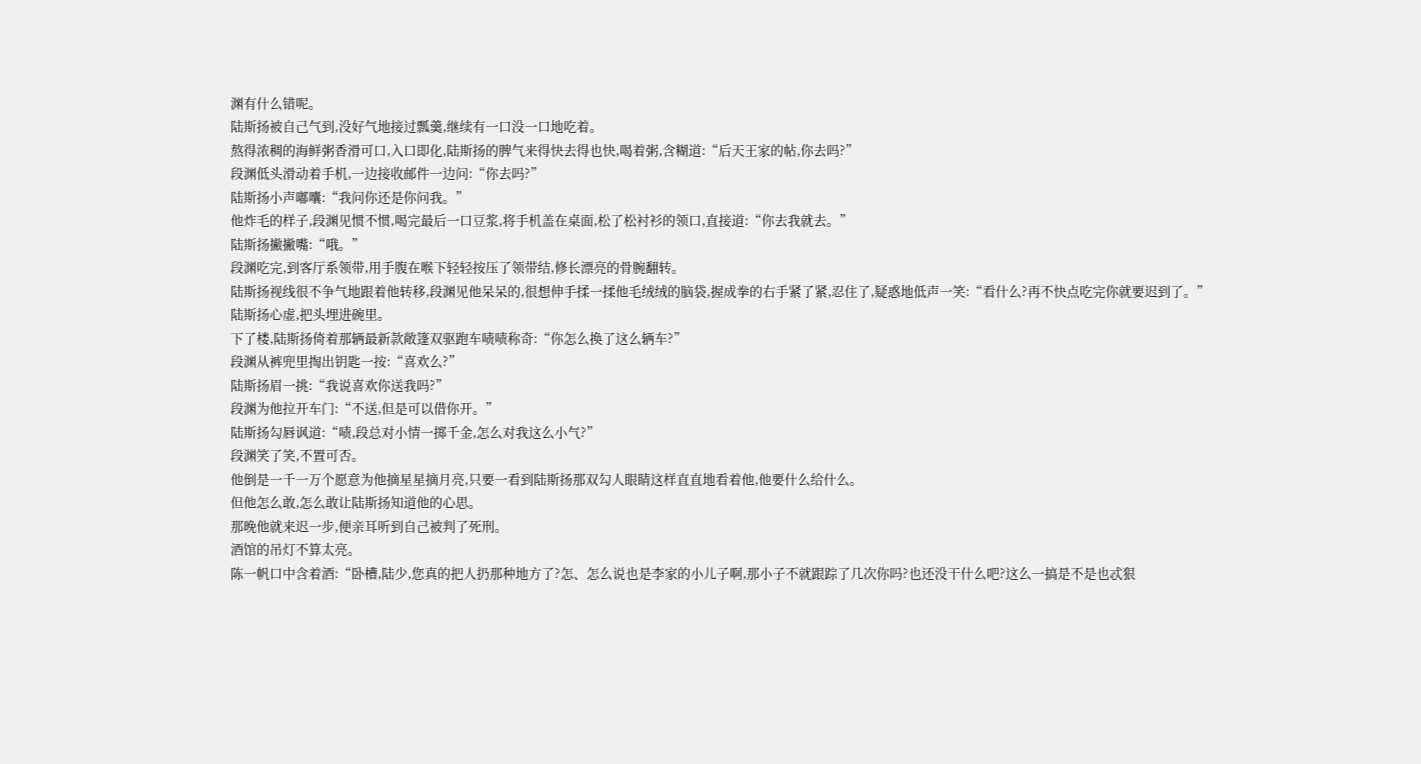渊有什么错呢。
陆斯扬被自己气到,没好气地接过瓢羹,继续有一口没一口地吃着。
熬得浓稠的海鲜粥香滑可口,入口即化,陆斯扬的脾气来得快去得也快,喝着粥,含糊道:“后天王家的帖,你去吗?”
段渊低头滑动着手机,一边接收邮件一边问:“你去吗?”
陆斯扬小声嘟囔:“我问你还是你问我。”
他炸毛的样子,段渊见惯不惯,喝完最后一口豆浆,将手机盖在桌面,松了松衬衫的领口,直接道:“你去我就去。”
陆斯扬撇撇嘴:“哦。”
段渊吃完,到客厅系领带,用手腹在喉下轻轻按压了领带结,修长漂亮的骨腕翻转。
陆斯扬视线很不争气地跟着他转移,段渊见他呆呆的,很想伸手揉一揉他毛绒绒的脑袋,握成拳的右手紧了紧,忍住了,疑惑地低声一笑:“看什么?再不快点吃完你就要迟到了。”
陆斯扬心虚,把头埋进碗里。
下了楼,陆斯扬倚着那辆最新款敞篷双驱跑车啧啧称奇:“你怎么换了这么辆车?”
段渊从裤兜里掏出钥匙一按:“喜欢么?”
陆斯扬眉一挑:“我说喜欢你送我吗?”
段渊为他拉开车门:“不送,但是可以借你开。”
陆斯扬勾唇讽道:“啧,段总对小情一掷千金,怎么对我这么小气?”
段渊笑了笑,不置可否。
他倒是一千一万个愿意为他摘星星摘月亮,只要一看到陆斯扬那双勾人眼睛这样直直地看着他,他要什么给什么。
但他怎么敢,怎么敢让陆斯扬知道他的心思。
那晚他就来迟一步,便亲耳听到自己被判了死刑。
酒馆的吊灯不算太亮。
陈一帆口中含着酒:“卧槽,陆少,您真的把人扔那种地方了?怎、怎么说也是李家的小儿子啊,那小子不就跟踪了几次你吗?也还没干什么吧?这么一搞是不是也忒狠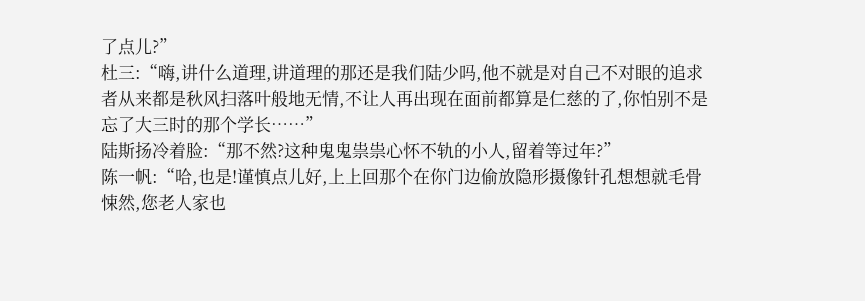了点儿?”
杜三:“嗨,讲什么道理,讲道理的那还是我们陆少吗,他不就是对自己不对眼的追求者从来都是秋风扫落叶般地无情,不让人再出现在面前都算是仁慈的了,你怕别不是忘了大三时的那个学长……”
陆斯扬冷着脸:“那不然?这种鬼鬼祟祟心怀不轨的小人,留着等过年?”
陈一帆:“哈,也是!谨慎点儿好,上上回那个在你门边偷放隐形摄像针孔想想就毛骨悚然,您老人家也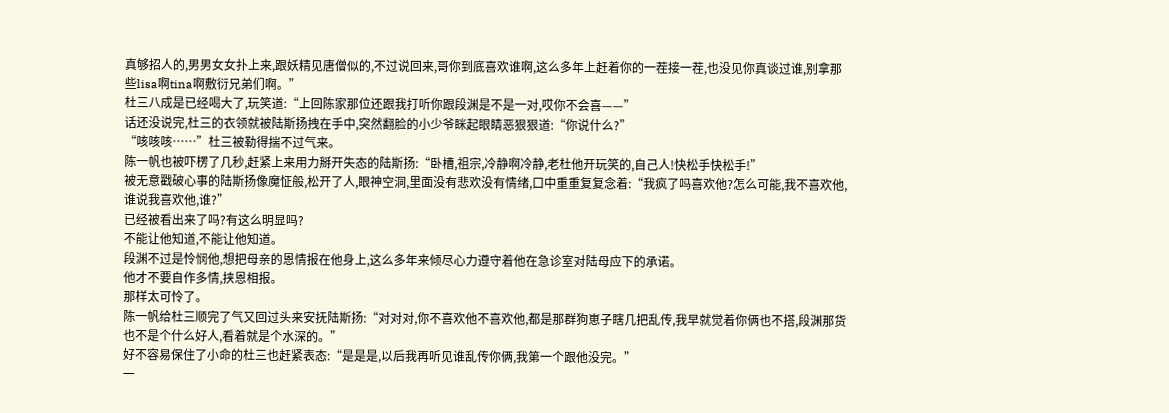真够招人的,男男女女扑上来,跟妖精见唐僧似的,不过说回来,哥你到底喜欢谁啊,这么多年上赶着你的一茬接一茬,也没见你真谈过谁,别拿那些lisa啊tina啊敷衍兄弟们啊。”
杜三八成是已经喝大了,玩笑道:“上回陈家那位还跟我打听你跟段渊是不是一对,哎你不会喜——”
话还没说完,杜三的衣领就被陆斯扬拽在手中,突然翻脸的小少爷眯起眼睛恶狠狠道:“你说什么?”
“咳咳咳……”杜三被勒得揣不过气来。
陈一帆也被吓楞了几秒,赶紧上来用力掰开失态的陆斯扬:“卧槽,祖宗,冷静啊冷静,老杜他开玩笑的,自己人!快松手快松手!”
被无意戳破心事的陆斯扬像魔怔般,松开了人,眼神空洞,里面没有悲欢没有情绪,口中重重复复念着:“我疯了吗喜欢他?怎么可能,我不喜欢他,谁说我喜欢他,谁?”
已经被看出来了吗?有这么明显吗?
不能让他知道,不能让他知道。
段渊不过是怜悯他,想把母亲的恩情报在他身上,这么多年来倾尽心力遵守着他在急诊室对陆母应下的承诺。
他才不要自作多情,挟恩相报。
那样太可怜了。
陈一帆给杜三顺完了气又回过头来安抚陆斯扬:“对对对,你不喜欢他不喜欢他,都是那群狗崽子瞎几把乱传,我早就觉着你俩也不搭,段渊那货也不是个什么好人,看着就是个水深的。”
好不容易保住了小命的杜三也赶紧表态:“是是是,以后我再听见谁乱传你俩,我第一个跟他没完。”
一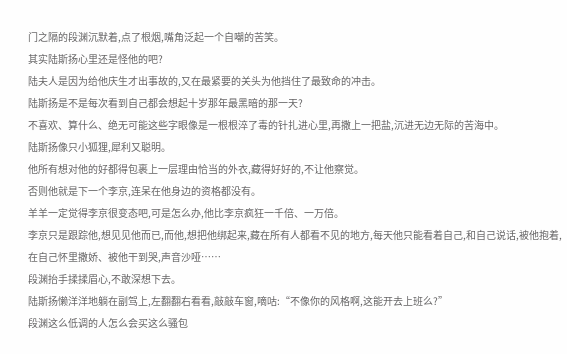门之隔的段渊沉默着,点了根烟,嘴角泛起一个自嘲的苦笑。
其实陆斯扬心里还是怪他的吧?
陆夫人是因为给他庆生才出事故的,又在最紧要的关头为他挡住了最致命的冲击。
陆斯扬是不是每次看到自己都会想起十岁那年最黑暗的那一天?
不喜欢、算什么、绝无可能这些字眼像是一根根淬了毒的针扎进心里,再撒上一把盐,沉进无边无际的苦海中。
陆斯扬像只小狐狸,犀利又聪明。
他所有想对他的好都得包裹上一层理由恰当的外衣,藏得好好的,不让他察觉。
否则他就是下一个李京,连呆在他身边的资格都没有。
羊羊一定觉得李京很变态吧,可是怎么办,他比李京疯狂一千倍、一万倍。
李京只是跟踪他,想见见他而已,而他,想把他绑起来,藏在所有人都看不见的地方,每天他只能看着自己,和自己说话,被他抱着,在自己怀里撒娇、被他干到哭,声音沙哑……
段渊抬手揉揉眉心,不敢深想下去。
陆斯扬懒洋洋地躺在副驾上,左翻翻右看看,敲敲车窗,嘀咕:“不像你的风格啊,这能开去上班么?”
段渊这么低调的人怎么会买这么骚包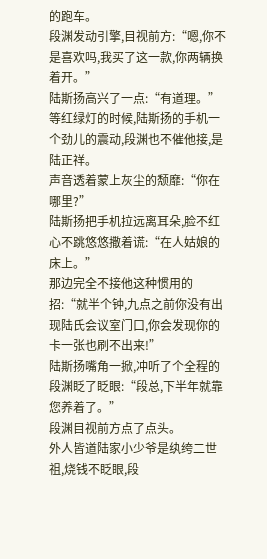的跑车。
段渊发动引擎,目视前方:“嗯,你不是喜欢吗,我买了这一款,你两辆换着开。”
陆斯扬高兴了一点:“有道理。”
等红绿灯的时候,陆斯扬的手机一个劲儿的震动,段渊也不催他接,是陆正祥。
声音透着蒙上灰尘的颓靡:“你在哪里?”
陆斯扬把手机拉远离耳朵,脸不红心不跳悠悠撒着谎:“在人姑娘的床上。”
那边完全不接他这种惯用的招:“就半个钟,九点之前你没有出现陆氏会议室门口,你会发现你的卡一张也刷不出来!”
陆斯扬嘴角一掀,冲听了个全程的段渊眨了眨眼:“段总,下半年就靠您养着了。”
段渊目视前方点了点头。
外人皆道陆家小少爷是纨绔二世祖,烧钱不眨眼,段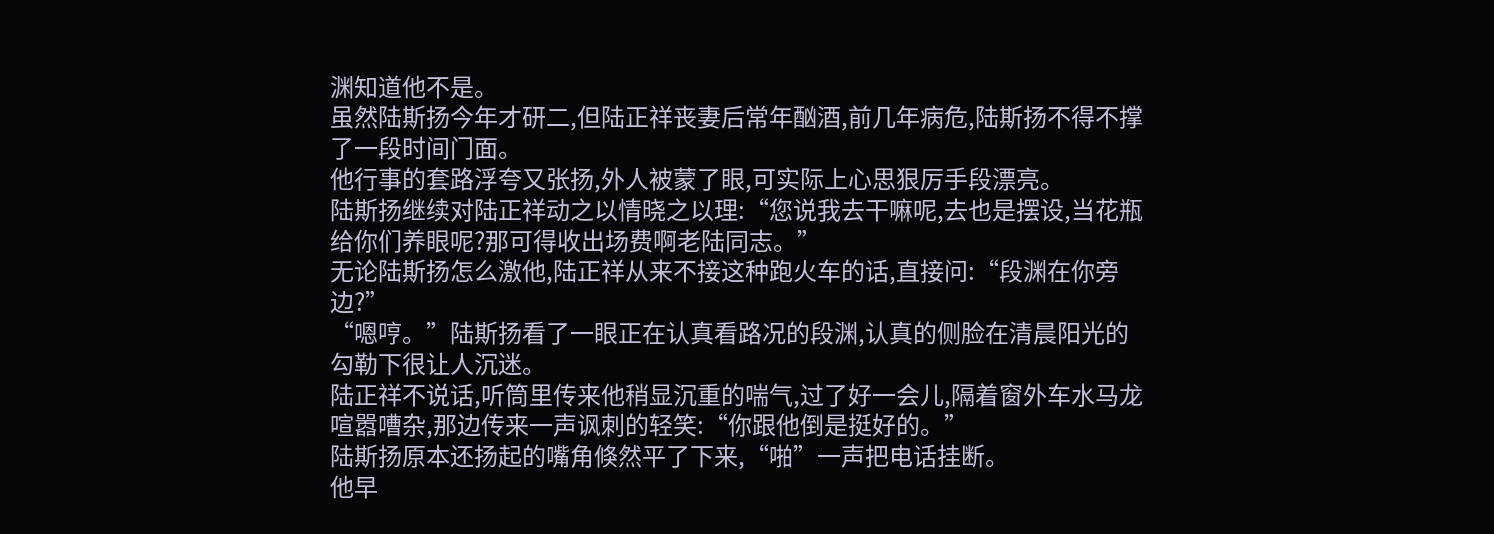渊知道他不是。
虽然陆斯扬今年才研二,但陆正祥丧妻后常年酗酒,前几年病危,陆斯扬不得不撑了一段时间门面。
他行事的套路浮夸又张扬,外人被蒙了眼,可实际上心思狠厉手段漂亮。
陆斯扬继续对陆正祥动之以情晓之以理:“您说我去干嘛呢,去也是摆设,当花瓶给你们养眼呢?那可得收出场费啊老陆同志。”
无论陆斯扬怎么激他,陆正祥从来不接这种跑火车的话,直接问:“段渊在你旁边?”
“嗯哼。”陆斯扬看了一眼正在认真看路况的段渊,认真的侧脸在清晨阳光的勾勒下很让人沉迷。
陆正祥不说话,听筒里传来他稍显沉重的喘气,过了好一会儿,隔着窗外车水马龙喧嚣嘈杂,那边传来一声讽刺的轻笑:“你跟他倒是挺好的。”
陆斯扬原本还扬起的嘴角倏然平了下来,“啪”一声把电话挂断。
他早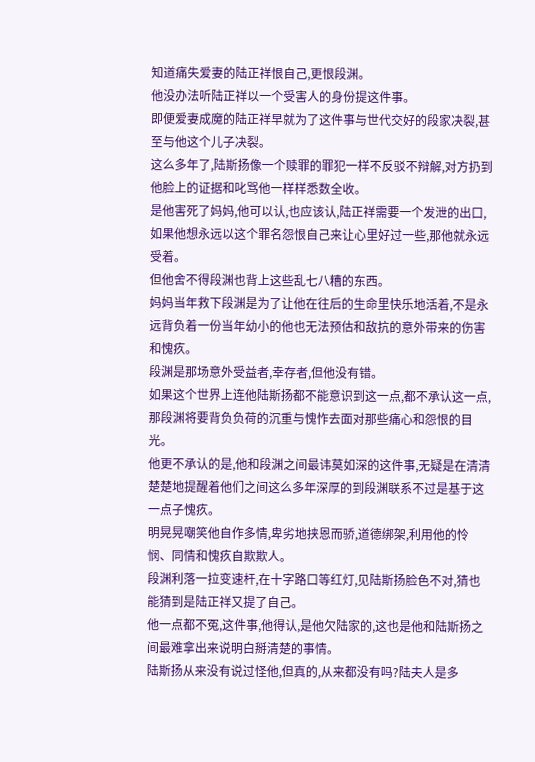知道痛失爱妻的陆正祥恨自己,更恨段渊。
他没办法听陆正祥以一个受害人的身份提这件事。
即便爱妻成魔的陆正祥早就为了这件事与世代交好的段家决裂,甚至与他这个儿子决裂。
这么多年了,陆斯扬像一个赎罪的罪犯一样不反驳不辩解,对方扔到他脸上的证据和叱骂他一样样悉数全收。
是他害死了妈妈,他可以认,也应该认,陆正祥需要一个发泄的出口,如果他想永远以这个罪名怨恨自己来让心里好过一些,那他就永远受着。
但他舍不得段渊也背上这些乱七八糟的东西。
妈妈当年救下段渊是为了让他在往后的生命里快乐地活着,不是永远背负着一份当年幼小的他也无法预估和敌抗的意外带来的伤害和愧疚。
段渊是那场意外受益者,幸存者,但他没有错。
如果这个世界上连他陆斯扬都不能意识到这一点,都不承认这一点,那段渊将要背负负荷的沉重与愧怍去面对那些痛心和怨恨的目光。
他更不承认的是,他和段渊之间最讳莫如深的这件事,无疑是在清清楚楚地提醒着他们之间这么多年深厚的到段渊联系不过是基于这一点子愧疚。
明晃晃嘲笑他自作多情,卑劣地挟恩而骄,道德绑架,利用他的怜悯、同情和愧疚自欺欺人。
段渊利落一拉变速杆,在十字路口等红灯,见陆斯扬脸色不对,猜也能猜到是陆正祥又提了自己。
他一点都不冤,这件事,他得认,是他欠陆家的,这也是他和陆斯扬之间最难拿出来说明白掰清楚的事情。
陆斯扬从来没有说过怪他,但真的,从来都没有吗?陆夫人是多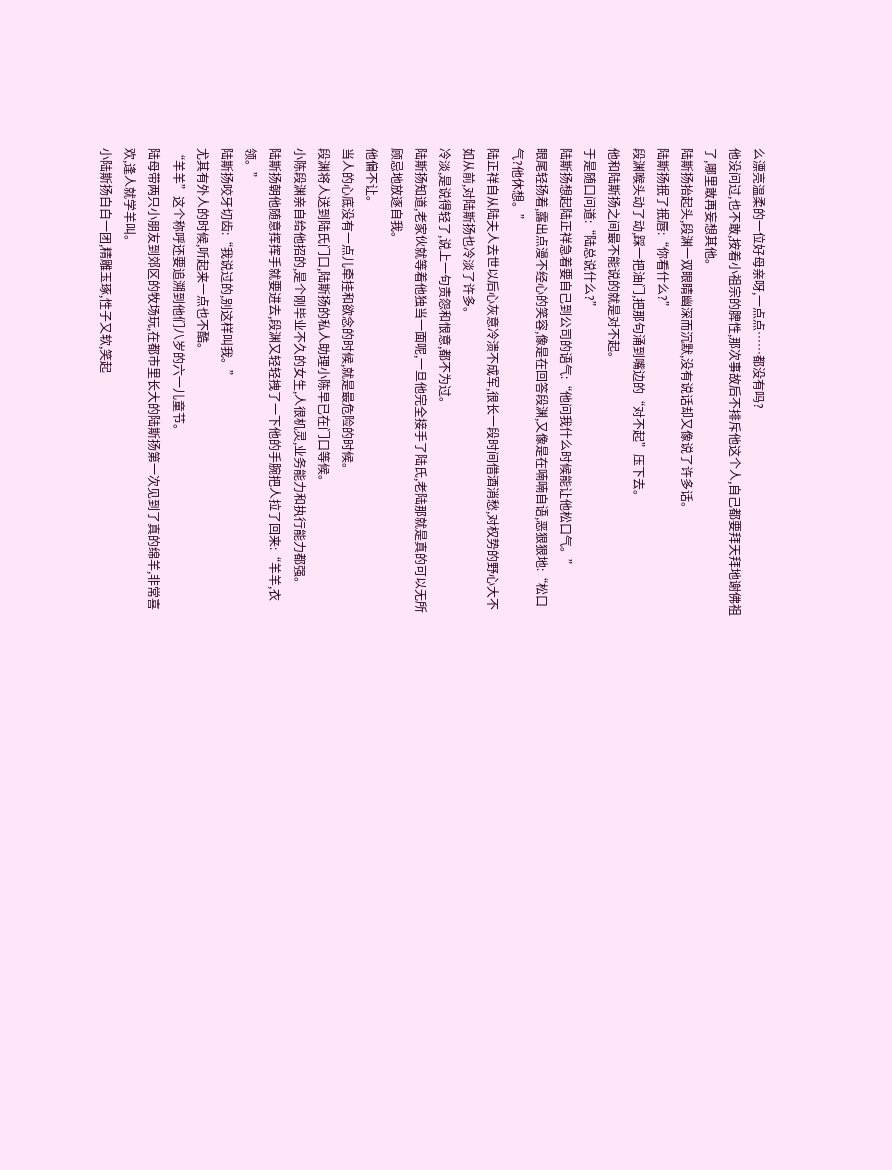么漂亮温柔的一位好母亲呀,一点点……都没有吗?
他没问过,也不敢,按着小祖宗的脾性,那次事故后不排斥他这个人,自己都要拜天拜地谢佛祖了,哪里敢再妄想其他。
陆斯扬抬起头,段渊一双眼睛幽深而沉默,没有说话却又像说了许多话。
陆斯扬抿了抿唇:“你看什么?”
段渊喉头动了动,踩一把油门,把那句涌到嘴边的“对不起”压下去。
他和陆斯扬之间最不能说的就是对不起。
于是随口问道:“陆总说什么?”
陆斯扬想起陆正祥急着要自己到公司的语气:“他问我什么时候能让他松口气。”
眼尾轻扬着,露出点漫不经心的笑容,像是在回答段渊,又像是在喃喃自语,恶狠狠地:“松口气?他休想。”
陆正祥自从陆夫人去世以后心灰意冷溃不成军,很长一段时间借酒消愁,对权势的野心大不如从前,对陆斯扬也冷淡了许多。
冷淡,是说得轻了,说上一句责怨和恨意,都不为过。
陆斯扬知道,老家伙就等着他独当一面呢,一旦他完全接手了陆氏,老陆那就是真的可以无所顾忌地放逐自我。
他偏不让。
当人的心底没有一点儿牵挂和欲念的时候,就是最危险的时候。
段渊将人送到陆氏门口,陆斯扬的私人助理小陈早已在门口等候。
小陈段渊亲自给他招的,是个刚毕业不久的女生,人很机灵,业务能力和执行能力都强。
陆斯扬朝他随意挥挥手就要进去,段渊又轻轻拽了一下他的手腕把人拉了回来:“羊羊,衣领。”
陆斯扬咬牙切齿:“我说过的,别这样叫我。”
尤其有外人的时候,听起来一点也不酷。
“羊羊”这个称呼还要追溯到他们八岁的六一儿童节。
陆母带两只小朋友到郊区的牧场玩,在都市里长大的陆斯扬第一次见到了真的绵羊,非常喜欢,逢人就学羊叫。
小陆斯扬白白一团,精雕玉琢,性子又软,笑起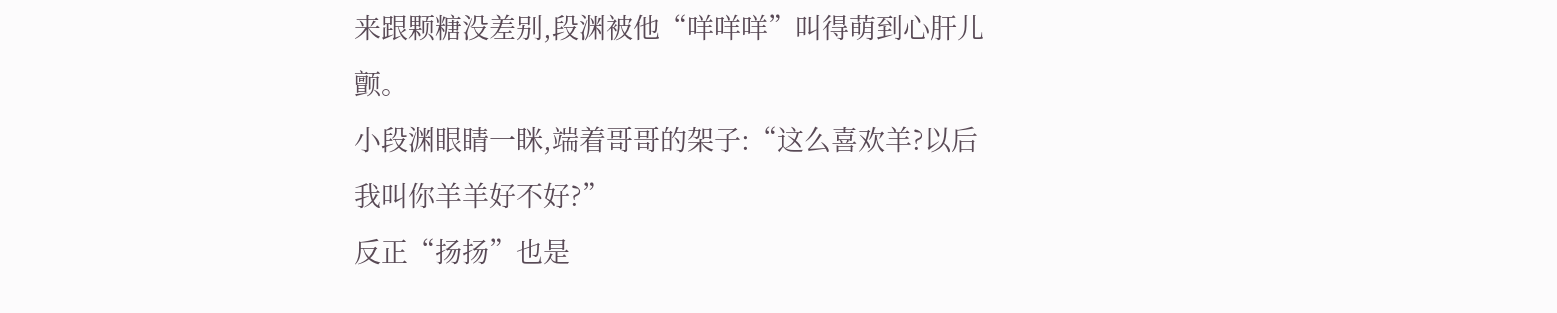来跟颗糖没差别,段渊被他“咩咩咩”叫得萌到心肝儿颤。
小段渊眼睛一眯,端着哥哥的架子:“这么喜欢羊?以后我叫你羊羊好不好?”
反正“扬扬”也是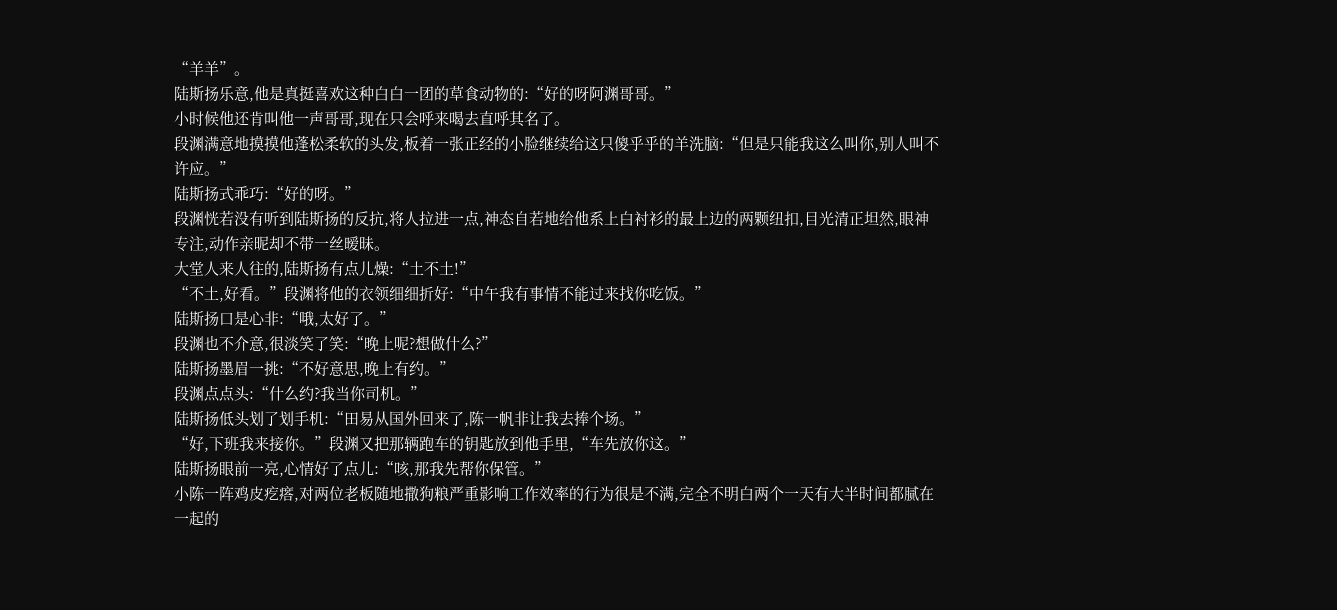“羊羊”。
陆斯扬乐意,他是真挺喜欢这种白白一团的草食动物的:“好的呀阿渊哥哥。”
小时候他还肯叫他一声哥哥,现在只会呼来喝去直呼其名了。
段渊满意地摸摸他蓬松柔软的头发,板着一张正经的小脸继续给这只傻乎乎的羊洗脑:“但是只能我这么叫你,别人叫不许应。”
陆斯扬式乖巧:“好的呀。”
段渊恍若没有听到陆斯扬的反抗,将人拉进一点,神态自若地给他系上白衬衫的最上边的两颗纽扣,目光清正坦然,眼神专注,动作亲昵却不带一丝暧昧。
大堂人来人往的,陆斯扬有点儿燥:“土不土!”
“不土,好看。”段渊将他的衣领细细折好:“中午我有事情不能过来找你吃饭。”
陆斯扬口是心非:“哦,太好了。”
段渊也不介意,很淡笑了笑:“晚上呢?想做什么?”
陆斯扬墨眉一挑:“不好意思,晚上有约。”
段渊点点头:“什么约?我当你司机。”
陆斯扬低头划了划手机:“田易从国外回来了,陈一帆非让我去捧个场。”
“好,下班我来接你。”段渊又把那辆跑车的钥匙放到他手里,“车先放你这。”
陆斯扬眼前一亮,心情好了点儿:“咳,那我先帮你保管。”
小陈一阵鸡皮疙瘩,对两位老板随地撒狗粮严重影响工作效率的行为很是不满,完全不明白两个一天有大半时间都腻在一起的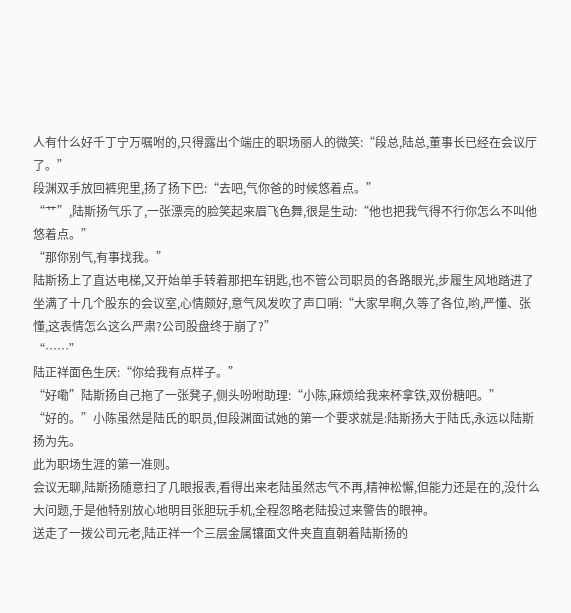人有什么好千丁宁万嘱咐的,只得露出个端庄的职场丽人的微笑:“段总,陆总,董事长已经在会议厅了。”
段渊双手放回裤兜里,扬了扬下巴:“去吧,气你爸的时候悠着点。”
“艹”,陆斯扬气乐了,一张漂亮的脸笑起来眉飞色舞,很是生动:“他也把我气得不行你怎么不叫他悠着点。”
“那你别气,有事找我。”
陆斯扬上了直达电梯,又开始单手转着那把车钥匙,也不管公司职员的各路眼光,步履生风地踏进了坐满了十几个股东的会议室,心情颇好,意气风发吹了声口哨:“大家早啊,久等了各位,哟,严懂、张懂,这表情怎么这么严肃?公司股盘终于崩了?”
“……”
陆正祥面色生厌:“你给我有点样子。”
“好嘞”陆斯扬自己拖了一张凳子,侧头吩咐助理:“小陈,麻烦给我来杯拿铁,双份糖吧。”
“好的。”小陈虽然是陆氏的职员,但段渊面试她的第一个要求就是:陆斯扬大于陆氏,永远以陆斯扬为先。
此为职场生涯的第一准则。
会议无聊,陆斯扬随意扫了几眼报表,看得出来老陆虽然志气不再,精神松懈,但能力还是在的,没什么大问题,于是他特别放心地明目张胆玩手机,全程忽略老陆投过来警告的眼神。
送走了一拨公司元老,陆正祥一个三层金属镶面文件夹直直朝着陆斯扬的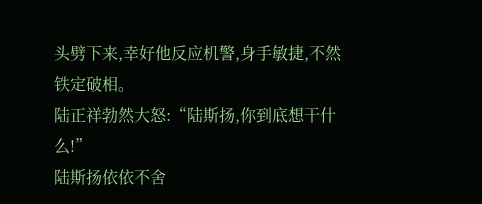头劈下来,幸好他反应机警,身手敏捷,不然铁定破相。
陆正祥勃然大怒:“陆斯扬,你到底想干什么!”
陆斯扬依依不舍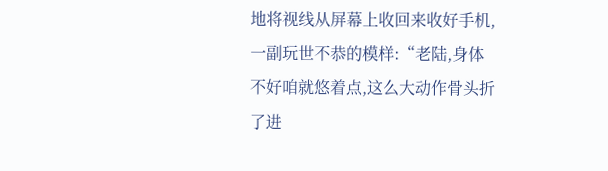地将视线从屏幕上收回来收好手机,一副玩世不恭的模样:“老陆,身体不好咱就悠着点,这么大动作骨头折了进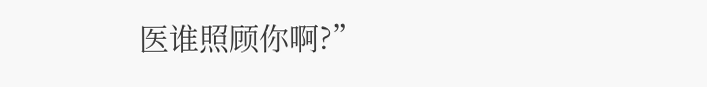医谁照顾你啊?”